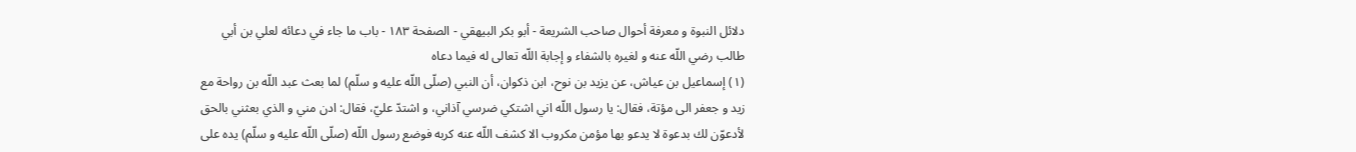دلائل النبوة و معرفة أحوال صاحب الشريعة - أبو بكر البيهقي - الصفحة ١٨٣ - باب ما جاء في دعائه لعلي بن أبي طالب رضي اللّه عنه و لغيره بالشفاء و إجابة اللّه تعالى له فيما دعاه
(١) إسماعيل بن عياش، عن يزيد بن نوح، ابن ذكوان، أن النبي (صلّى اللّه عليه و سلّم) لما بعث عبد اللّه بن رواحة مع زيد و جعفر الى مؤتة، فقال: يا رسول اللّه اني اشتكي ضرسي آذاني، و اشتدّ عليّ، فقال: ادن مني و الذي بعثني بالحق لأدعوّن لك بدعوة لا يدعو بها مؤمن مكروب الا كشف اللّه عنه كربه فوضع رسول اللّه (صلّى اللّه عليه و سلّم) يده على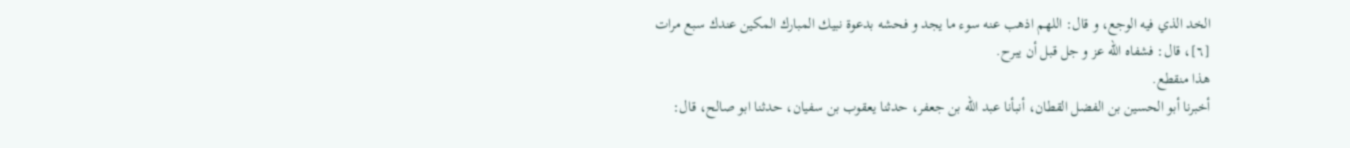الخد الذي فيه الوجع، و قال: اللهم اذهب عنه سوء ما يجد و فحشه بدعوة نبيك المبارك المكين عندك سبع مرات [٦]، قال: فشفاه اللّه عز و جل قبل أن يبرح.
هذا منقطع.
أخبرنا أبو الحسين بن الفضل القطان، أنبأنا عبد اللّه بن جعفر، حدثنا يعقوب بن سفيان، حدثنا ابو صالح، قال: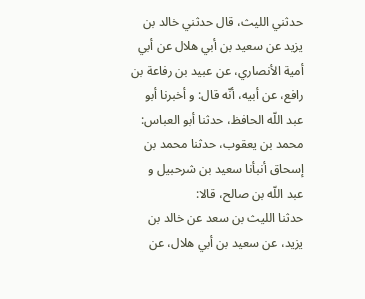حدثني الليث، قال حدثني خالد بن يزيد عن سعيد بن أبي هلال عن أبي أمية الأنصاري، عن عبيد بن رفاعة بن رافع، عن أبيه، أنّه قال: و أخبرنا أبو عبد اللّه الحافظ، حدثنا أبو العباس: محمد بن يعقوب، حدثنا محمد بن إسحاق أنبأنا سعيد بن شرحبيل و عبد اللّه بن صالح، قالا:
حدثنا الليث بن سعد عن خالد بن يزيد، عن سعيد بن أبي هلال، عن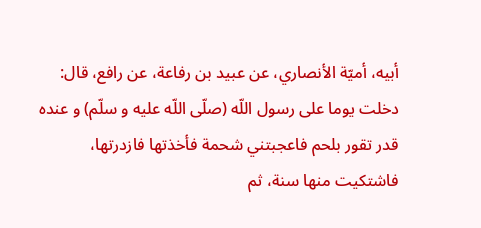أبيه، أميّة الأنصاري، عن عبيد بن رفاعة، عن رافع، قال: دخلت يوما على رسول اللّه (صلّى اللّه عليه و سلّم) و عنده قدر تقور بلحم فاعجبتني شحمة فأخذتها فازدرتها، فاشتكيت منها سنة، ثم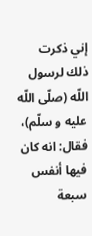إني ذكرت ذلك لرسول اللّه (صلّى اللّه عليه و سلّم)، فقال: انه كان فيها أنفس سبعة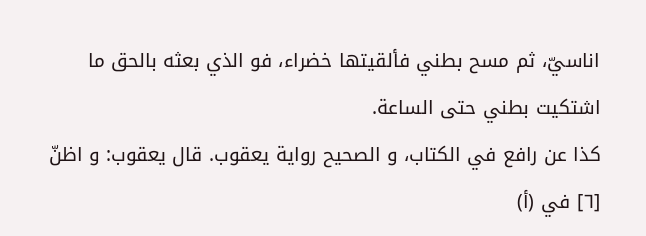اناسيّ، ثم مسح بطني فألقيتها خضراء، فو الذي بعثه بالحق ما اشتكيت بطني حتى الساعة.
كذا عن رافع في الكتاب، و الصحيح رواية يعقوب. قال يعقوب: و اظنّ
[٦] في (أ)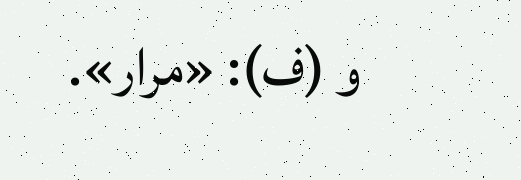و (ف): «مرار».